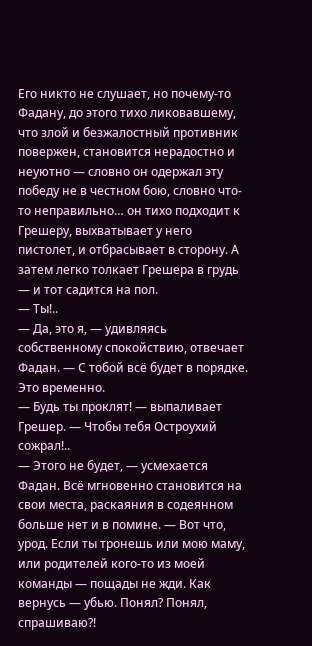Его никто не слушает, но почему-то Фадану, до этого тихо ликовавшему, что злой и безжалостный противник повержен, становится нерадостно и неуютно — словно он одержал эту победу не в честном бою, словно что-то неправильно… он тихо подходит к Грешеру, выхватывает у него пистолет, и отбрасывает в сторону. А затем легко толкает Грешера в грудь — и тот садится на пол.
— Ты!..
— Да, это я, — удивляясь собственному спокойствию, отвечает Фадан. — С тобой всё будет в порядке. Это временно.
— Будь ты проклят! — выпаливает Грешер. — Чтобы тебя Остроухий сожрал!..
— Этого не будет, — усмехается Фадан. Всё мгновенно становится на свои места, раскаяния в содеянном больше нет и в помине. — Вот что, урод. Если ты тронешь или мою маму, или родителей кого-то из моей команды — пощады не жди. Как вернусь — убью. Понял? Понял, спрашиваю?!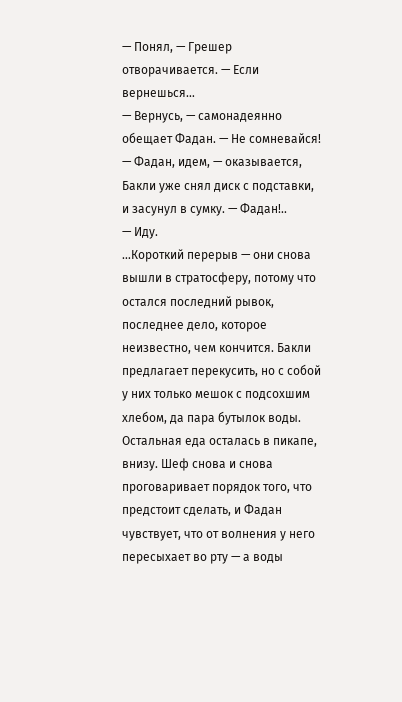— Понял, — Грешер отворачивается. — Если вернешься…
— Вернусь, — самонадеянно обещает Фадан. — Не сомневайся!
— Фадан, идем, — оказывается, Бакли уже снял диск с подставки, и засунул в сумку. — Фадан!..
— Иду.
…Короткий перерыв — они снова вышли в стратосферу, потому что остался последний рывок, последнее дело, которое неизвестно, чем кончится. Бакли предлагает перекусить, но с собой у них только мешок с подсохшим хлебом, да пара бутылок воды. Остальная еда осталась в пикапе, внизу. Шеф снова и снова проговаривает порядок того, что предстоит сделать, и Фадан чувствует, что от волнения у него пересыхает во рту — а воды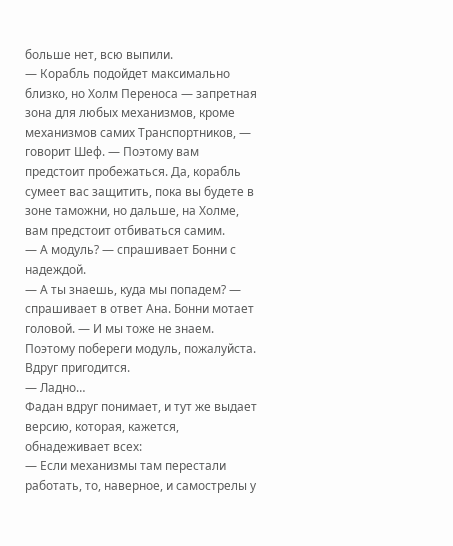больше нет, всю выпили.
— Корабль подойдет максимально близко, но Холм Переноса — запретная зона для любых механизмов, кроме механизмов самих Транспортников, — говорит Шеф. — Поэтому вам предстоит пробежаться. Да, корабль сумеет вас защитить, пока вы будете в зоне таможни, но дальше, на Холме, вам предстоит отбиваться самим.
— А модуль? — спрашивает Бонни с надеждой.
— А ты знаешь, куда мы попадем? — спрашивает в ответ Ана. Бонни мотает головой. — И мы тоже не знаем. Поэтому побереги модуль, пожалуйста. Вдруг пригодится.
— Ладно…
Фадан вдруг понимает, и тут же выдает версию, которая, кажется, обнадеживает всех:
— Если механизмы там перестали работать, то, наверное, и самострелы у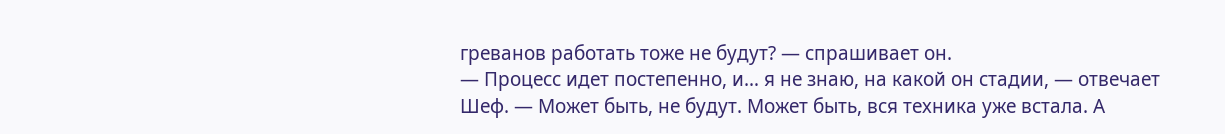греванов работать тоже не будут? — спрашивает он.
— Процесс идет постепенно, и… я не знаю, на какой он стадии, — отвечает Шеф. — Может быть, не будут. Может быть, вся техника уже встала. А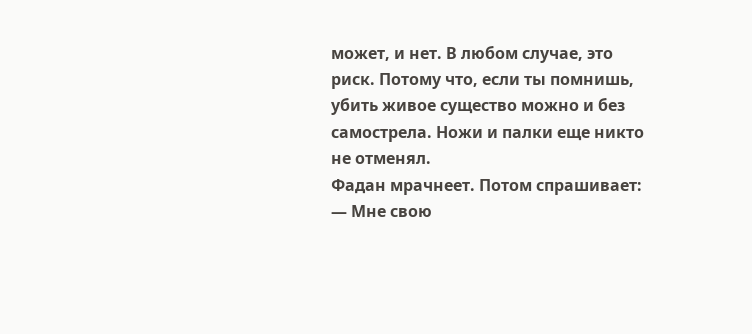может, и нет. В любом случае, это риск. Потому что, если ты помнишь, убить живое существо можно и без самострела. Ножи и палки еще никто не отменял.
Фадан мрачнеет. Потом спрашивает:
— Мне свою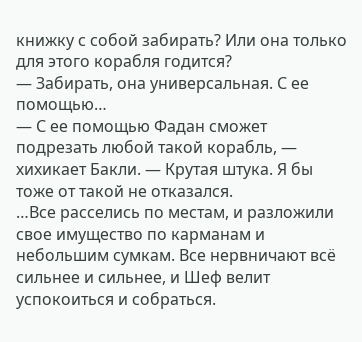книжку с собой забирать? Или она только для этого корабля годится?
— Забирать, она универсальная. С ее помощью…
— С ее помощью Фадан сможет подрезать любой такой корабль, — хихикает Бакли. — Крутая штука. Я бы тоже от такой не отказался.
…Все расселись по местам, и разложили свое имущество по карманам и небольшим сумкам. Все нервничают всё сильнее и сильнее, и Шеф велит успокоиться и собраться.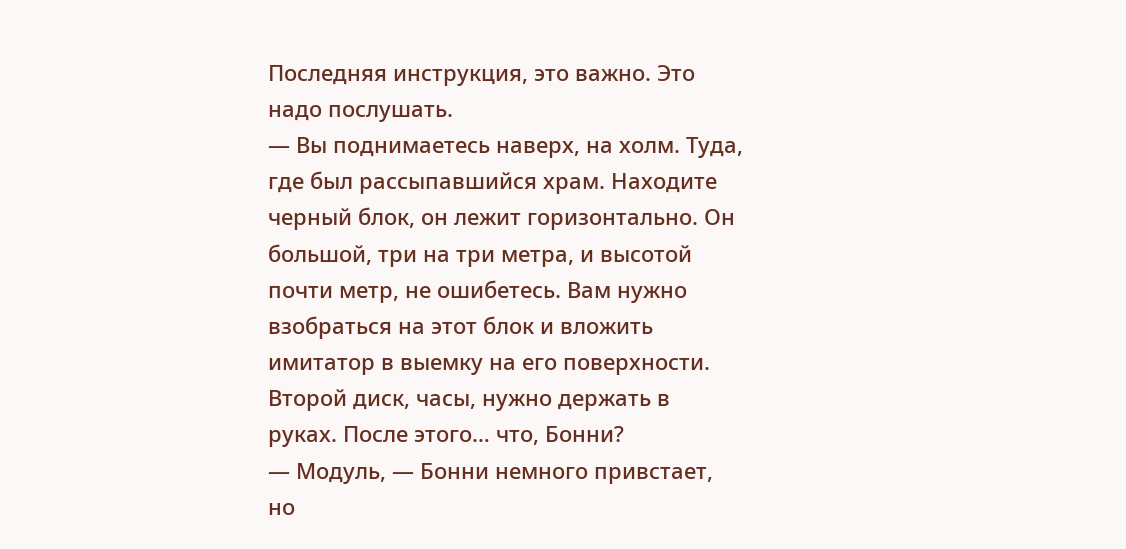Последняя инструкция, это важно. Это надо послушать.
— Вы поднимаетесь наверх, на холм. Туда, где был рассыпавшийся храм. Находите черный блок, он лежит горизонтально. Он большой, три на три метра, и высотой почти метр, не ошибетесь. Вам нужно взобраться на этот блок и вложить имитатор в выемку на его поверхности. Второй диск, часы, нужно держать в руках. После этого… что, Бонни?
— Модуль, — Бонни немного привстает, но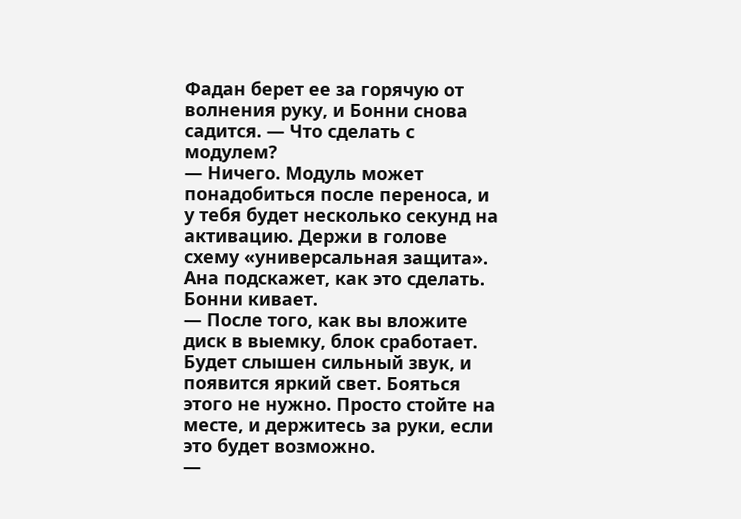Фадан берет ее за горячую от волнения руку, и Бонни снова садится. — Что сделать с модулем?
— Ничего. Модуль может понадобиться после переноса, и у тебя будет несколько секунд на активацию. Держи в голове схему «универсальная защита». Ана подскажет, как это сделать.
Бонни кивает.
— После того, как вы вложите диск в выемку, блок сработает. Будет слышен сильный звук, и появится яркий свет. Бояться этого не нужно. Просто стойте на месте, и держитесь за руки, если это будет возможно.
—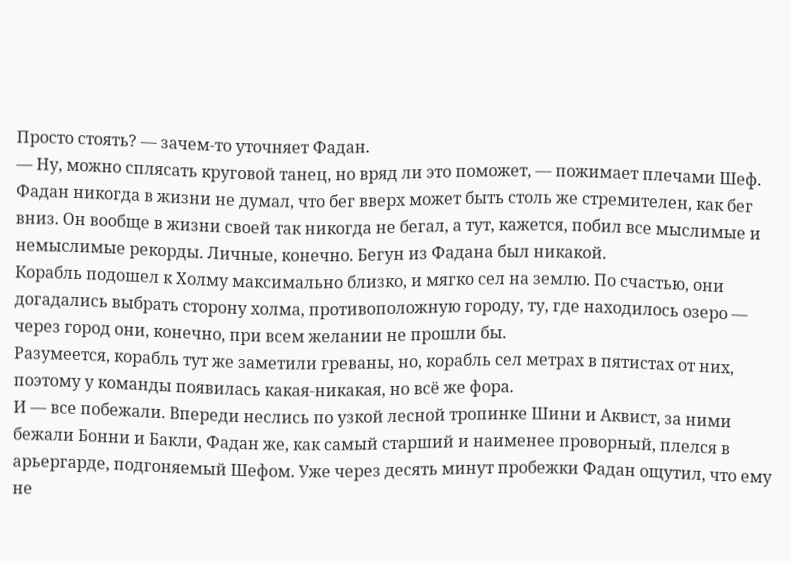Просто стоять? — зачем-то уточняет Фадан.
— Ну, можно сплясать круговой танец, но вряд ли это поможет, — пожимает плечами Шеф.
Фадан никогда в жизни не думал, что бег вверх может быть столь же стремителен, как бег вниз. Он вообще в жизни своей так никогда не бегал, а тут, кажется, побил все мыслимые и немыслимые рекорды. Личные, конечно. Бегун из Фадана был никакой.
Корабль подошел к Холму максимально близко, и мягко сел на землю. По счастью, они догадались выбрать сторону холма, противоположную городу, ту, где находилось озеро — через город они, конечно, при всем желании не прошли бы.
Разумеется, корабль тут же заметили греваны, но, корабль сел метрах в пятистах от них, поэтому у команды появилась какая-никакая, но всё же фора.
И — все побежали. Впереди неслись по узкой лесной тропинке Шини и Аквист, за ними бежали Бонни и Бакли, Фадан же, как самый старший и наименее проворный, плелся в арьергарде, подгоняемый Шефом. Уже через десять минут пробежки Фадан ощутил, что ему не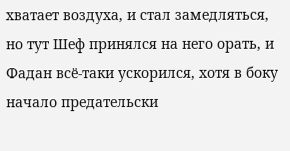хватает воздуха, и стал замедляться, но тут Шеф принялся на него орать, и Фадан всё-таки ускорился, хотя в боку начало предательски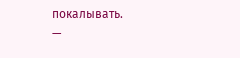покалывать.
—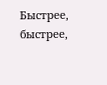Быстрее, быстрее,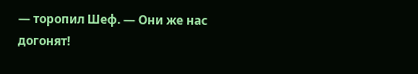— торопил Шеф. — Они же нас догонят!